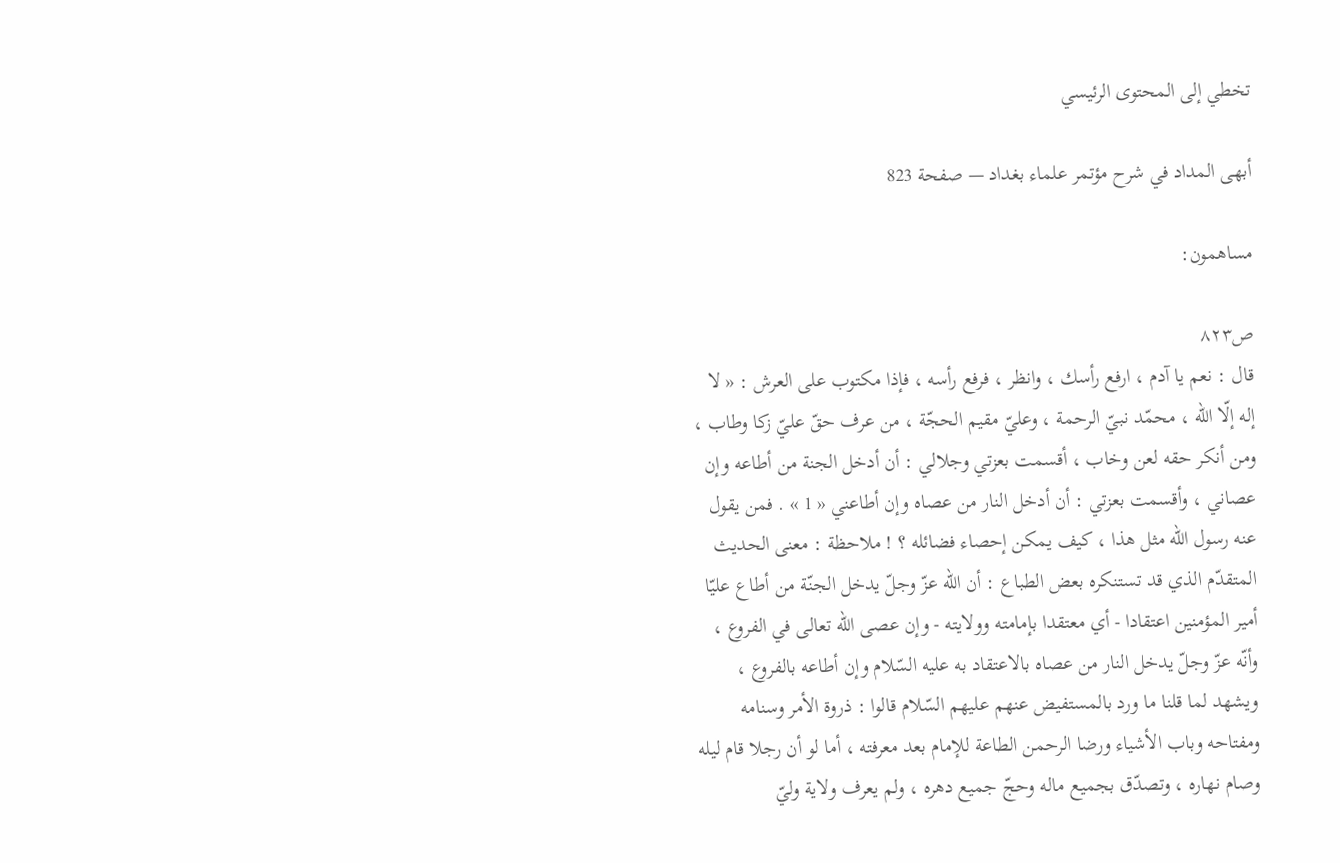تخطي إلى المحتوى الرئيسي

أبهى المداد في شرح مؤتمر علماء بغداد — صفحة 823

مساهمون:

ص٨٢٣
قال : نعم يا آدم ، ارفع رأسك ، وانظر ، فرفع رأسه ، فإذا مكتوب على العرش : « لا إله إلّا اللّه ، محمّد نبيّ الرحمة ، وعليّ مقيم الحجّة ، من عرف حقّ عليّ زكا وطاب ، ومن أنكر حقه لعن وخاب ، أقسمت بعزتي وجلالي : أن أدخل الجنة من أطاعه وإن عصاني ، وأقسمت بعزتي : أن أدخل النار من عصاه وإن أطاعني « 1 » . فمن يقول عنه رسول اللّه مثل هذا ، كيف يمكن إحصاء فضائله ؟ ! ملاحظة : معنى الحديث المتقدّم الذي قد تستنكره بعض الطباع : أن اللّه عزّ وجلّ يدخل الجنّة من أطاع عليّا أمير المؤمنين اعتقادا - أي معتقدا بإمامته وولايته - وإن عصى اللّه تعالى في الفروع ، وأنّه عزّ وجلّ يدخل النار من عصاه بالاعتقاد به عليه السّلام وإن أطاعه بالفروع ، ويشهد لما قلنا ما ورد بالمستفيض عنهم عليهم السّلام قالوا : ذروة الأمر وسنامه ومفتاحه وباب الأشياء ورضا الرحمن الطاعة للإمام بعد معرفته ، أما لو أن رجلا قام ليله وصام نهاره ، وتصدّق بجميع ماله وحجّ جميع دهره ، ولم يعرف ولاية وليّ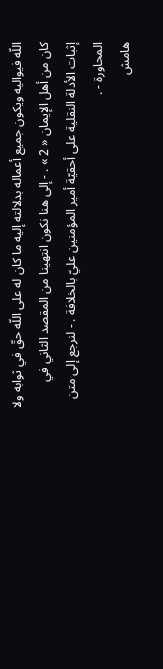اللّه فيواليه ويكون جميع أعماله بدلالته إليه ما كان له على اللّه حقّ في ثوابه ولا كان من أهل الإيمان « 2 » . - إلى هنا نكون انتهينا من المقصد الثاني في إثبات الأدلة النقلية على أحقيّة أمير المؤمنين عليّ بالخلافة . - لنرجع إلى متن المحاورة - .
هامش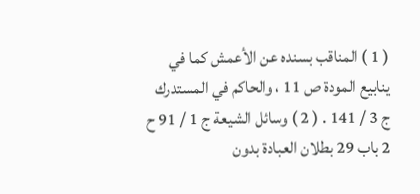( 1 ) المناقب بسنده عن الأعمش كما في ينابيع المودة ص 11 ، والحاكم في المستدرك ج 3 / 141 . ( 2 ) وسائل الشيعة ج 1 / 91 ح 2 باب 29 بطلان العبادة بدون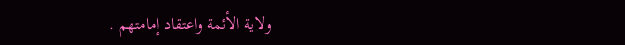ولاية الأئمة واعتقاد إمامتهم .